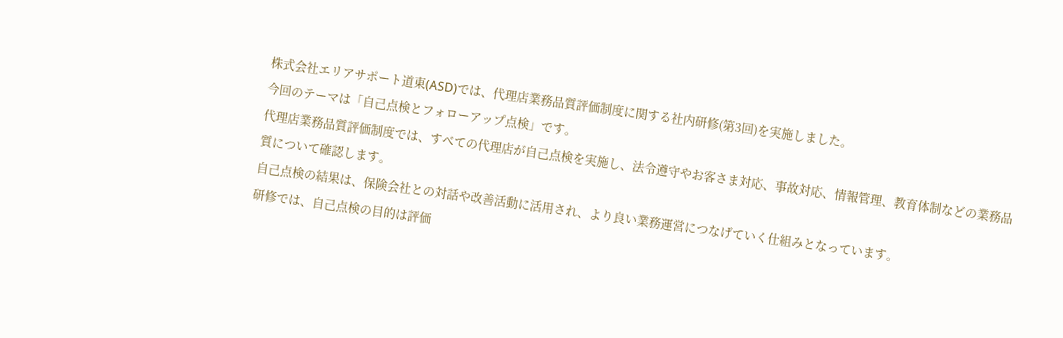株式会社エリアサポート道東(ASD)では、代理店業務品質評価制度に関する社内研修(第3回)を実施しました。
今回のテーマは「自己点検とフォローアップ点検」です。
代理店業務品質評価制度では、すべての代理店が自己点検を実施し、法令遵守やお客さま対応、事故対応、情報管理、教育体制などの業務品質について確認します。
自己点検の結果は、保険会社との対話や改善活動に活用され、より良い業務運営につなげていく仕組みとなっています。
研修では、自己点検の目的は評価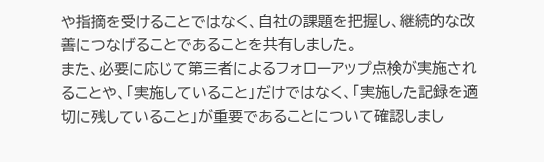や指摘を受けることではなく、自社の課題を把握し、継続的な改善につなげることであることを共有しました。
また、必要に応じて第三者によるフォローアップ点検が実施されることや、「実施していること」だけではなく、「実施した記録を適切に残していること」が重要であることについて確認しまし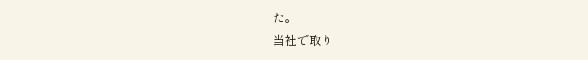た。
当社で取り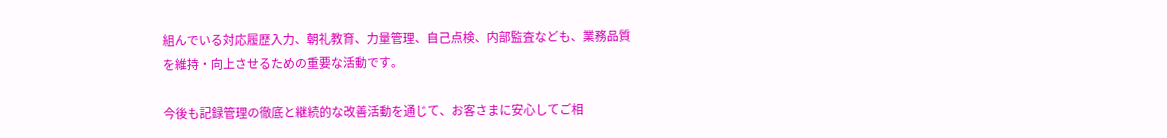組んでいる対応履歴入力、朝礼教育、力量管理、自己点検、内部監査なども、業務品質を維持・向上させるための重要な活動です。

今後も記録管理の徹底と継続的な改善活動を通じて、お客さまに安心してご相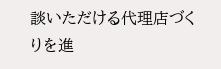談いただける代理店づくりを進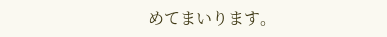めてまいります。